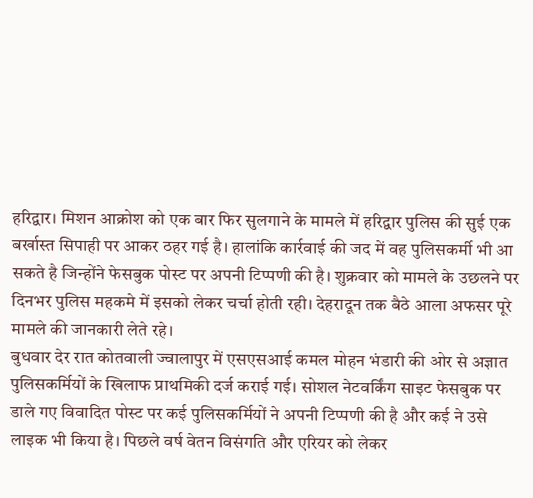हरिद्वार। मिशन आक्रोश को एक बार फिर सुलगाने के मामले में हरिद्वार पुलिस की सुई एक बर्खास्त सिपाही पर आकर ठहर गई है। हालांकि कार्रवाई की जद में वह पुलिसकर्मी भी आ सकते है जिन्होंने फेसबुक पोस्ट पर अपनी टिप्पणी की है। शुक्रवार को मामले के उछलने पर दिनभर पुलिस महकमे में इसको लेकर चर्चा होती रही। देहरादून तक बैठे आला अफसर पूरे मामले की जानकारी लेते रहे।
बुधवार देर रात कोतवाली ज्वालापुर में एसएसआई कमल मोहन भंडारी की ओर से अज्ञात पुलिसकर्मियों के खिलाफ प्राथमिकी दर्ज कराई गई। सोशल नेटवर्किंग साइट फेसबुक पर डाले गए विवादित पोस्ट पर कई पुलिसकर्मियों ने अपनी टिप्पणी की है और कई ने उसे लाइक भी किया है। पिछले वर्ष वेतन विसंगति और एरियर को लेकर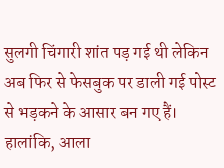सुलगी चिंगारी शांत पड़ गई थी लेकिन अब फिर से फेसबुक पर डाली गई पोस्ट से भड़कने के आसार बन गए हैं। हालांकि, आला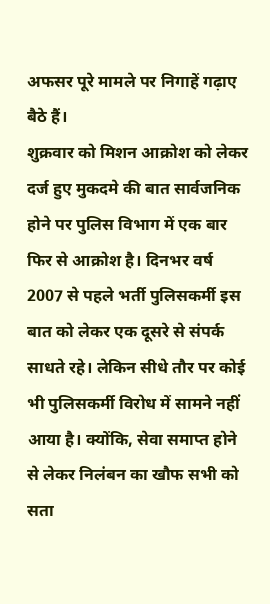अफसर पूरे मामले पर निगाहें गढ़ाए बैठे हैं।
शुक्रवार को मिशन आक्रोश को लेकर दर्ज हुए मुकदमे की बात सार्वजनिक होने पर पुलिस विभाग में एक बार फिर से आक्रोश है। दिनभर वर्ष 2007 से पहले भर्ती पुलिसकर्मी इस बात को लेकर एक दूसरे से संपर्क साधते रहे। लेकिन सीधे तौर पर कोई भी पुलिसकर्मी विरोध में सामने नहीं आया है। क्योंकि, सेवा समाप्त होने से लेकर निलंबन का खौफ सभी को सता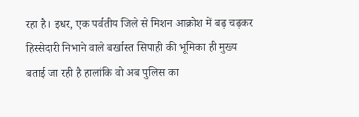रहा है। इधर, एक पर्वतीय जिले से मिशन आक्रोश में बढ़ चढ़कर हिस्सेदारी निभाने वाले बर्खास्त सिपाही की भूमिका ही मुख्य बताई जा रही है हालांकि वो अब पुलिस का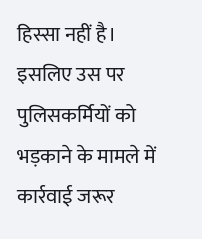हिस्सा नहीं है। इसलिए उस पर पुलिसकर्मियों को भड़काने के मामले में कार्रवाई जरूर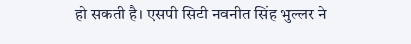हो सकती है। एसपी सिटी नवनीत सिंह भुल्लर ने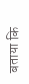बताया कि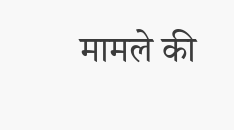मामले की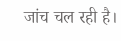जांच चल रही है।